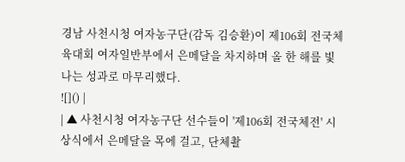경남 사천시청 여자농구단(감독 김승환)이 제106회 전국체육대회 여자일반부에서 은메달을 차지하며 올 한 해를 빛나는 성과로 마무리했다.
![]() |
| ▲ 사천시청 여자농구단 선수들이 '제106회 전국체전' 시상식에서 은메달을 목에 걸고, 단체촬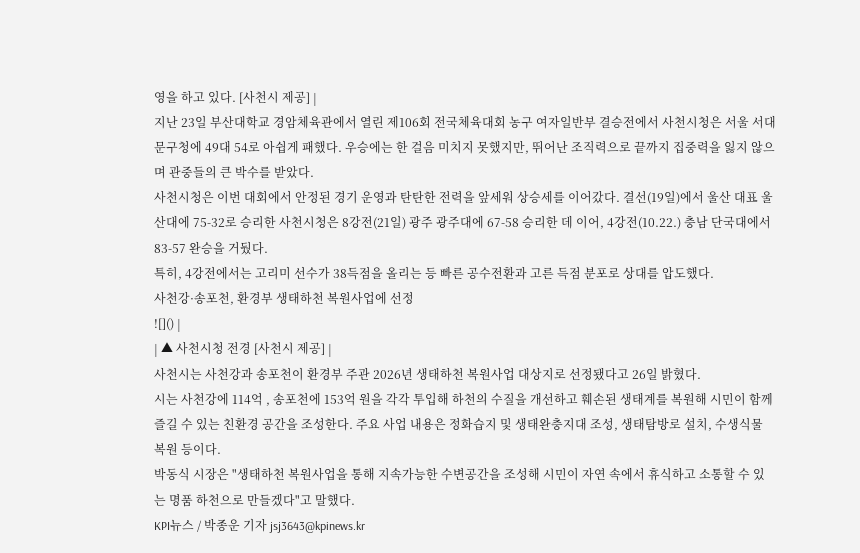영을 하고 있다. [사천시 제공] |
지난 23일 부산대학교 경암체육관에서 열린 제106회 전국체육대회 농구 여자일반부 결승전에서 사천시청은 서울 서대문구청에 49대 54로 아쉽게 패했다. 우승에는 한 걸음 미치지 못했지만, 뛰어난 조직력으로 끝까지 집중력을 잃지 않으며 관중들의 큰 박수를 받았다.
사천시청은 이번 대회에서 안정된 경기 운영과 탄탄한 전력을 앞세워 상승세를 이어갔다. 결선(19일)에서 울산 대표 울산대에 75-32로 승리한 사천시청은 8강전(21일) 광주 광주대에 67-58 승리한 데 이어, 4강전(10.22.) 충남 단국대에서 83-57 완승을 거뒀다.
특히, 4강전에서는 고리미 선수가 38득점을 올리는 등 빠른 공수전환과 고른 득점 분포로 상대를 압도했다.
사천강·송포천, 환경부 생태하천 복원사업에 선정
![]() |
| ▲ 사천시청 전경 [사천시 제공] |
사천시는 사천강과 송포천이 환경부 주관 2026년 생태하천 복원사업 대상지로 선정됐다고 26일 밝혔다.
시는 사천강에 114억 , 송포천에 153억 원을 각각 투입해 하천의 수질을 개선하고 훼손된 생태계를 복원해 시민이 함께 즐길 수 있는 친환경 공간을 조성한다. 주요 사업 내용은 정화습지 및 생태완충지대 조성, 생태탐방로 설치, 수생식물 복원 등이다.
박동식 시장은 "생태하천 복원사업을 통해 지속가능한 수변공간을 조성해 시민이 자연 속에서 휴식하고 소통할 수 있는 명품 하천으로 만들겠다"고 말했다.
KPI뉴스 / 박종운 기자 jsj3643@kpinews.kr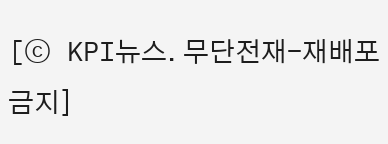[ⓒ KPI뉴스. 무단전재-재배포 금지]